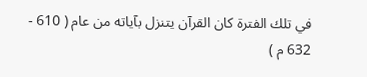في تلك الفترة كان القرآن يتنزل بآياته من عام ( 610 - 632 م )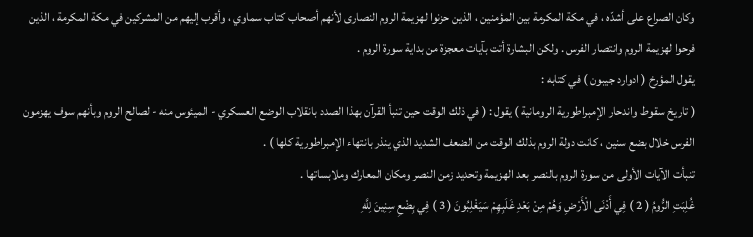وكان الصراع على أشدّه ، في مكة المكرمة بين المؤمنين ، الذين حزنوا لهزيمة الروم النصارى لأنهم أصحاب كتاب سماوي ، وأقرب إليهم من المشركين في مكة المكرمة ، الذين فرحوا لهزيمة الروم وانتصار الفرس . ولكن البشارة أتت بآيات معجزة من بداية سورة الروم .
يقول المؤرخ ( ادوارد جيبون ) في كتابه :
( تاريخ سقوط واندحار الإمبراطورية الرومانية ) يقول : ( في ذلك الوقت حين تنبأ القرآن بهذا الصدد بانقلاب الوضع العسكري - الميئوس منه - لصالح الروم وبأنهم سوف يهزمون الفرس خلال بضع سنين ، كانت دولة الروم بذلك الوقت من الضعف الشديد الذي ينذر بانتهاء الإمبراطورية كلها ) .
تنبأت الآيات الأولى من سورة الروم بالنصر بعد الهزيمة وتحديد زمن النصر ومكان المعارك وملابساتها .
غُلِبَتِ الرُّومُ ( 2 ) فِي أَدْنَى الْأَرْضِ وَهُمْ مِنْ بَعْدِ غَلَبِهِمْ سَيَغْلِبُونَ ( 3 ) فِي بِضْعِ سِنِينَ لِلَّهِ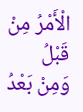الْأَمْرُ مِنْ قَبْلُ وَمِنْ بَعْدُ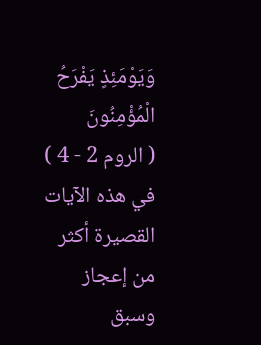وَيَوْمَئِذٍ يَفْرَحُ الْمُؤْمِنُونَ
( الروم 2 - 4 ) في هذه الآيات القصيرة أكثر من إعجاز وسبق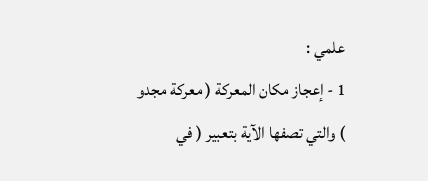علمي :
1 - إعجاز مكان المعركة ( معركة مجدو ) والتي تصفها الآية بتعبير ( في